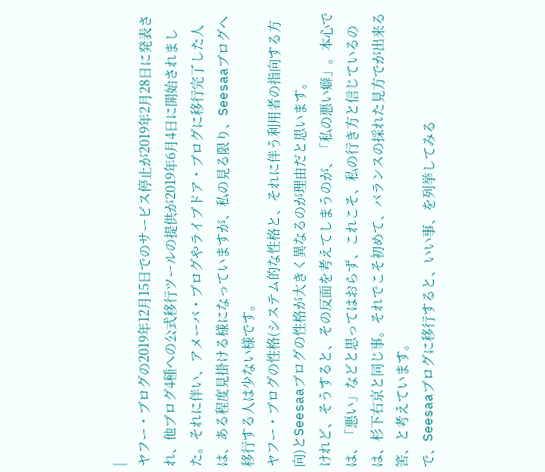|
ヤフー・ブログの2019年12月15日でのサービス停止が2019年2月28日に発表され、他ブログ4種への公式移行ツールの提供が2019年6月4日に開始されました。それに伴い、アメーバ・ブログやライブドア・ブログに移行完了した人は、ある程度見掛ける様になっていますが、私の見る限り、Seesaaブログへ移行する人は少ない様です。
ヤフー・ブログの性格(システム的な性格と、それに伴う利用者の指向する方向)とSeesaaブログの性格が大きく異なるのが理由だと思います。
けれど、そうすると、その反面を考えてしまうのが、「私の悪い癖」。本心では、「悪い」などと思ってはおらず、これこそ、私の行き方と信じているのは、杉下右京と同じ事。それでこそ初めて、バランスの採れた見方でが出来る筈、と考えています。
で、Seesaaブログに移行すると、いい事、を列挙してみる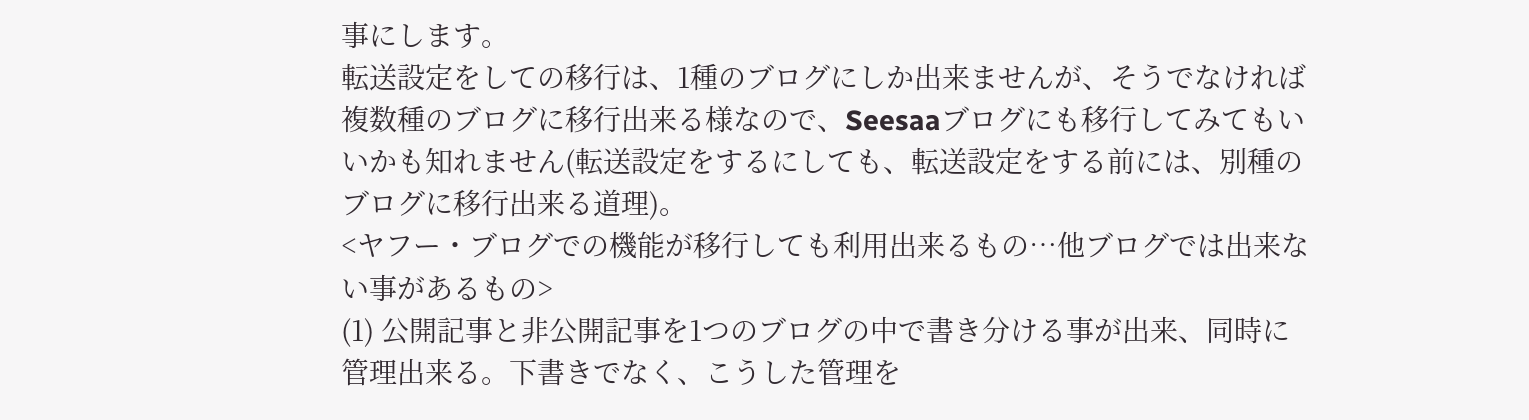事にします。
転送設定をしての移行は、1種のブログにしか出来ませんが、そうでなければ複数種のブログに移行出来る様なので、Seesaaブログにも移行してみてもいいかも知れません(転送設定をするにしても、転送設定をする前には、別種のブログに移行出来る道理)。
<ヤフー・ブログでの機能が移行しても利用出来るもの…他ブログでは出来ない事があるもの>
(1) 公開記事と非公開記事を1つのブログの中で書き分ける事が出来、同時に管理出来る。下書きでなく、こうした管理を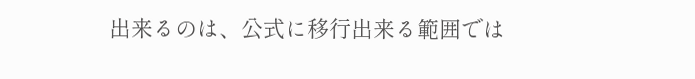出来るのは、公式に移行出来る範囲では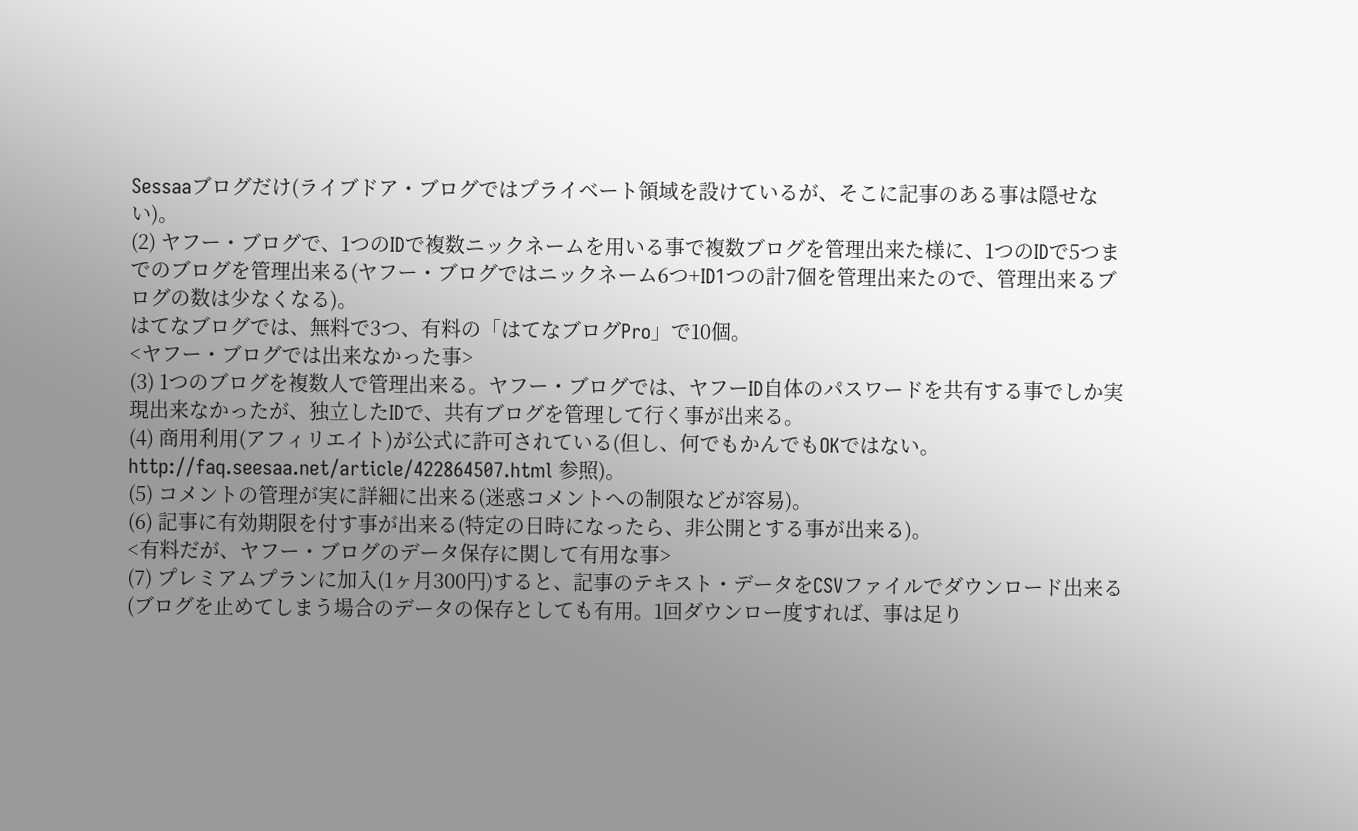Sessaaブログだけ(ライブドア・ブログではプライベート領域を設けているが、そこに記事のある事は隠せない)。
(2) ヤフー・ブログで、1つのIDで複数ニックネームを用いる事で複数ブログを管理出来た様に、1つのIDで5つまでのブログを管理出来る(ヤフー・ブログではニックネーム6つ+ID1つの計7個を管理出来たので、管理出来るブログの数は少なくなる)。
はてなブログでは、無料で3つ、有料の「はてなブログPro」で10個。
<ヤフー・ブログでは出来なかった事>
(3) 1つのブログを複数人で管理出来る。ヤフー・ブログでは、ヤフーID自体のパスワードを共有する事でしか実現出来なかったが、独立したIDで、共有ブログを管理して行く事が出来る。
(4) 商用利用(アフィリエイト)が公式に許可されている(但し、何でもかんでもOKではない。http://faq.seesaa.net/article/422864507.html 参照)。
(5) コメントの管理が実に詳細に出来る(迷惑コメントへの制限などが容易)。
(6) 記事に有効期限を付す事が出来る(特定の日時になったら、非公開とする事が出来る)。
<有料だが、ヤフー・ブログのデータ保存に関して有用な事>
(7) プレミアムプランに加入(1ヶ月300円)すると、記事のテキスト・データをCSVファイルでダウンロード出来る(ブログを止めてしまう場合のデータの保存としても有用。1回ダウンロー度すれば、事は足り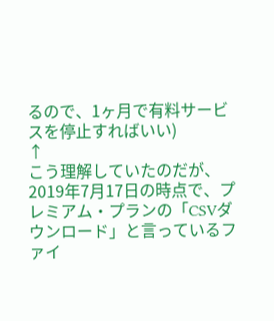るので、1ヶ月で有料サービスを停止すればいい)
↑
こう理解していたのだが、2019年7月17日の時点で、プレミアム・プランの「CSVダウンロード」と言っているファイ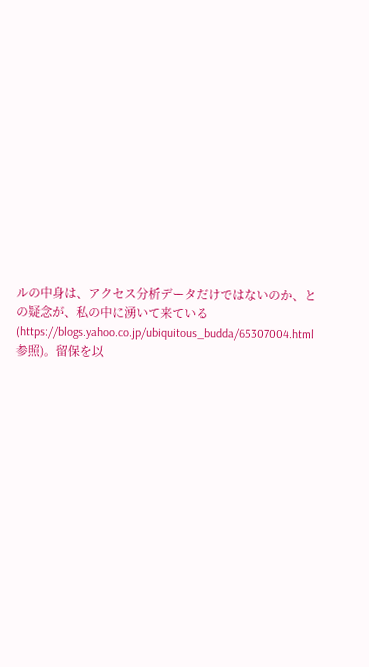ルの中身は、アクセス分析データだけではないのか、との疑念が、私の中に湧いて来ている(https://blogs.yahoo.co.jp/ubiquitous_budda/65307004.html 参照)。留保を以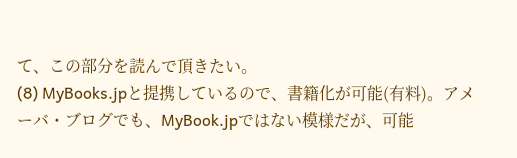て、この部分を読んで頂きたい。
(8) MyBooks.jpと提携しているので、書籍化が可能(有料)。アメーバ・ブログでも、MyBook.jpではない模様だが、可能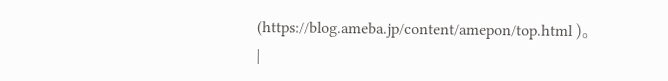(https://blog.ameba.jp/content/amepon/top.html )。
|